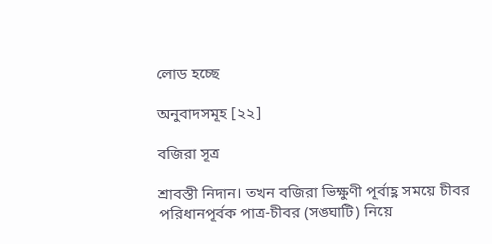লোড হচ্ছে

অনুবাদসমূহ [২২]

বজিরা সূত্র

শ্রাবস্তী নিদান। তখন বজিরা ভিক্ষুণী পূর্বাহ্ণ সময়ে চীবর পরিধানপূর্বক পাত্র-চীবর (সঙ্ঘাটি) নিয়ে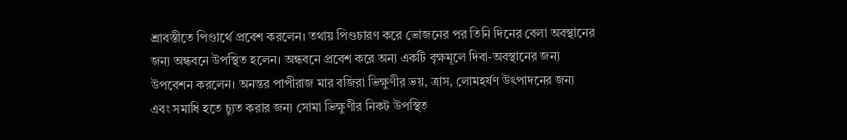শ্রাবস্তীতে পিণ্ডার্থে প্রবেশ করলেন। তথায় পিণ্ডচারণ করে ভোজনের পর তিনি দিনের বেলা অবস্থানের জন্য অন্ধবনে উপস্থিত হলেন। অন্ধবনে প্রবেশ করে অন্য একটি বৃক্ষমূলে দিবা-অবস্থানের জন্য উপবেশন করলেন। অনন্তর পাপীরাজ মার বজিরা ভিক্ষুণীর ভয়, ত্রাস, লোমহর্ষণ উৎপাদনের জন্য এবং সমাধি হতে চ্যুত করার জন্য সোমা ভিক্ষুণীর নিকট উপস্থিত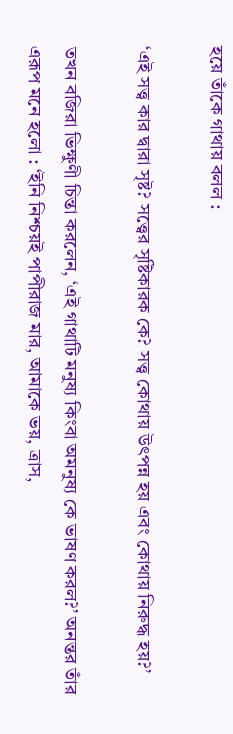হয়ে তাঁকে গাথায় বলল :

‘এই সত্ত্ব কার দ্বারা সৃষ্ট? সত্ত্বের সৃষ্টিকারক কে? সত্ত্ব কোথায় উৎপন্ন হয় এবং কোথায় নিরুদ্ধ হয়?’

তখন বজিরা ভিক্ষুণী চিন্তা করলেন, ‘এই গাথাটি মনুষ্য কিংবা অমনুষ্য কে ভাষণ করল?’ অনন্তর তাঁর এরূপ মনে হলো : ‘ইনি নিশ্চয়ই পাপীরাজ মার, আমাকে ভয়, ত্রাস,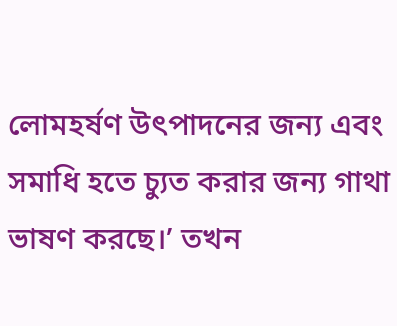লোমহর্ষণ উৎপাদনের জন্য এবং সমাধি হতে চ্যুত করার জন্য গাথা ভাষণ করছে।’ তখন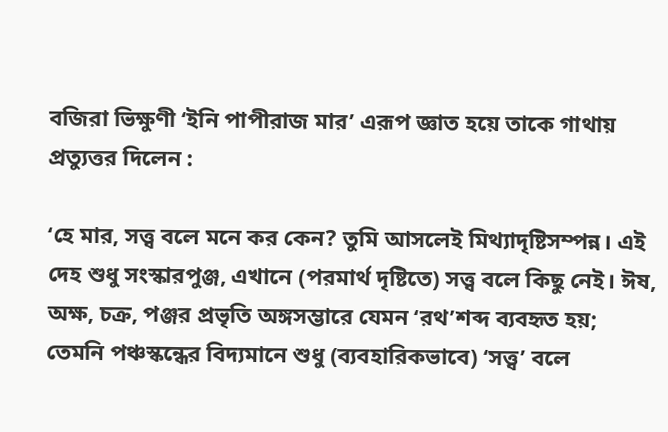বজিরা ভিক্ষুণী ‘ইনি পাপীরাজ মার’ এরূপ জ্ঞাত হয়ে তাকে গাথায় প্রত্যুত্তর দিলেন :

‘হে মার, সত্ত্ব বলে মনে কর কেন? তুমি আসলেই মিথ্যাদৃষ্টিসম্পন্ন। এই দেহ শুধু সংস্কারপুঞ্জ, এখানে (পরমার্থ দৃষ্টিতে) সত্ত্ব বলে কিছু নেই। ঈষ, অক্ষ, চক্র, পঞ্জর প্রভৃতি অঙ্গসম্ভারে যেমন ‘রথ’শব্দ ব্যবহৃত হয়; তেমনি পঞ্চস্কন্ধের বিদ্যমানে শুধু (ব্যবহারিকভাবে) ‘সত্ত্ব’ বলে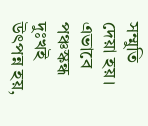সম্মুতি দেয়া হয়। এভাবে পঞ্চস্কন্ধ দুঃখই উৎপন্ন হয়,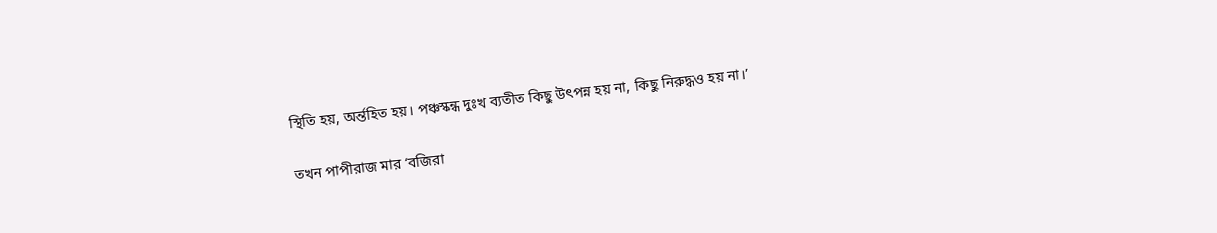স্থিতি হয়, অর্ন্তহিত হয়। পঞ্চস্কন্ধ দুঃখ ব্যতীত কিছু উৎপন্ন হয় না, কিছু নিরুদ্ধও হয় না।’

তখন পাপীরাজ মার ‘বজিরা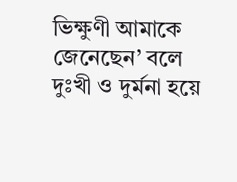ভিক্ষুণী আমাকে জেনেছেন’ বলে দুঃখী ও দুর্মনা হয়ে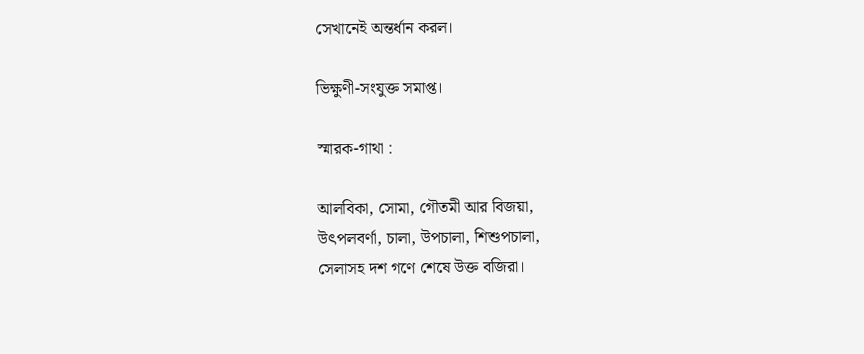সেখানেই অন্তর্ধান করল।

ভিক্ষুণী-সংযুক্ত সমাপ্ত।

স্মারক-গাথা :

আলবিকা, সোমা, গৌতমী আর বিজয়া,
উৎপলবর্ণা, চালা, উপচালা, শিশুপচালা,
সেলাসহ দশ গণে শেষে উক্ত বজিরা।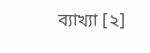ব্যাখ্যা [২]